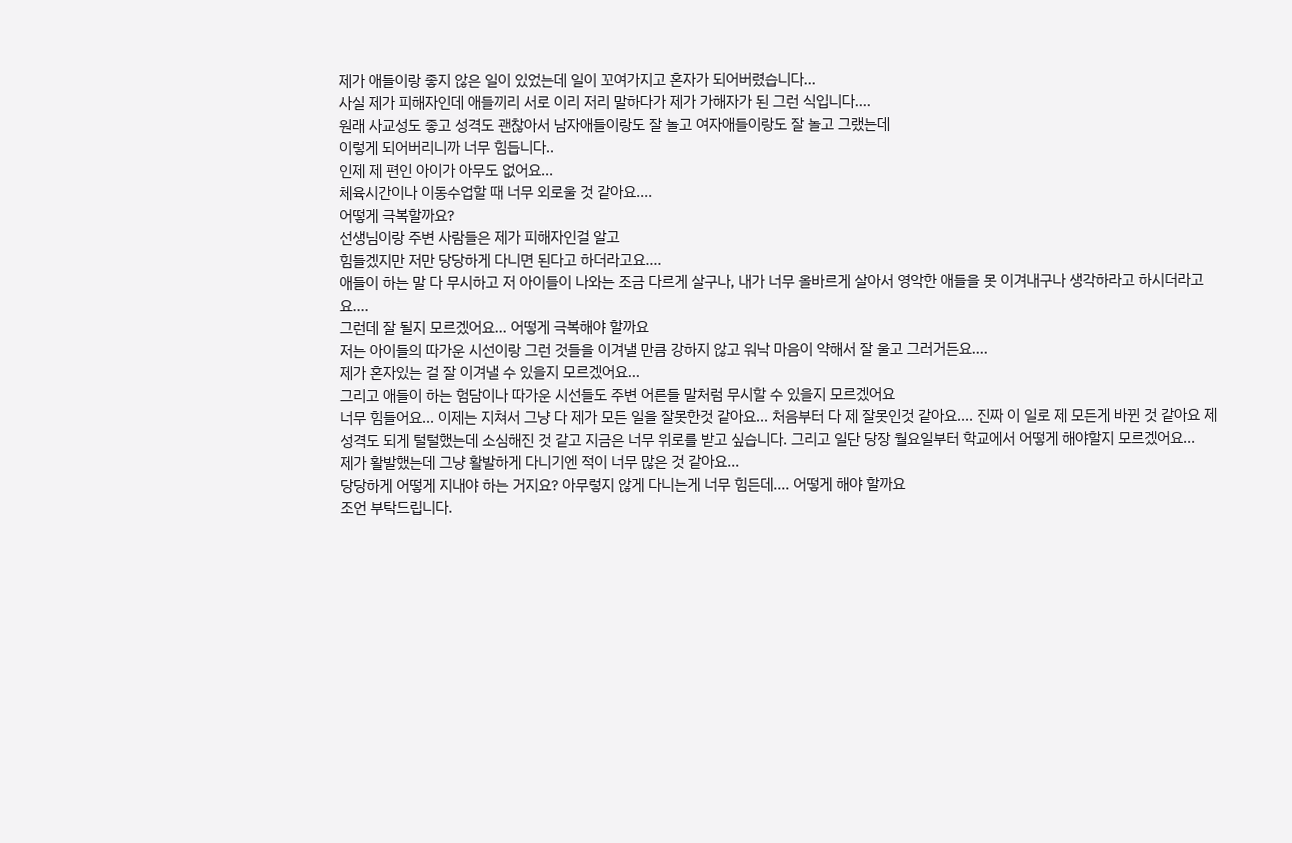제가 애들이랑 좋지 않은 일이 있었는데 일이 꼬여가지고 혼자가 되어버렸습니다...
사실 제가 피해자인데 애들끼리 서로 이리 저리 말하다가 제가 가해자가 된 그런 식입니다....
원래 사교성도 좋고 성격도 괜찮아서 남자애들이랑도 잘 놀고 여자애들이랑도 잘 놀고 그랬는데
이렇게 되어버리니까 너무 힘듭니다..
인제 제 편인 아이가 아무도 없어요...
체육시간이나 이동수업할 때 너무 외로울 것 같아요....
어떻게 극복할까요?
선생님이랑 주변 사람들은 제가 피해자인걸 알고
힘들겠지만 저만 당당하게 다니면 된다고 하더라고요....
애들이 하는 말 다 무시하고 저 아이들이 나와는 조금 다르게 살구나, 내가 너무 올바르게 살아서 영악한 애들을 못 이겨내구나 생각하라고 하시더라고요....
그런데 잘 될지 모르겠어요... 어떻게 극복해야 할까요
저는 아이들의 따가운 시선이랑 그런 것들을 이겨낼 만큼 강하지 않고 워낙 마음이 약해서 잘 울고 그러거든요....
제가 혼자있는 걸 잘 이겨낼 수 있을지 모르겠어요...
그리고 애들이 하는 험담이나 따가운 시선들도 주변 어른들 말처럼 무시할 수 있을지 모르겠어요
너무 힘들어요... 이제는 지쳐서 그냥 다 제가 모든 일을 잘못한것 같아요... 처음부터 다 제 잘못인것 같아요.... 진짜 이 일로 제 모든게 바뀐 것 같아요 제 성격도 되게 털털했는데 소심해진 것 같고 지금은 너무 위로를 받고 싶습니다. 그리고 일단 당장 월요일부터 학교에서 어떻게 해야할지 모르겠어요...
제가 활발했는데 그냥 활발하게 다니기엔 적이 너무 많은 것 같아요...
당당하게 어떻게 지내야 하는 거지요? 아무렇지 않게 다니는게 너무 힘든데.... 어떻게 해야 할까요
조언 부탁드립니다.